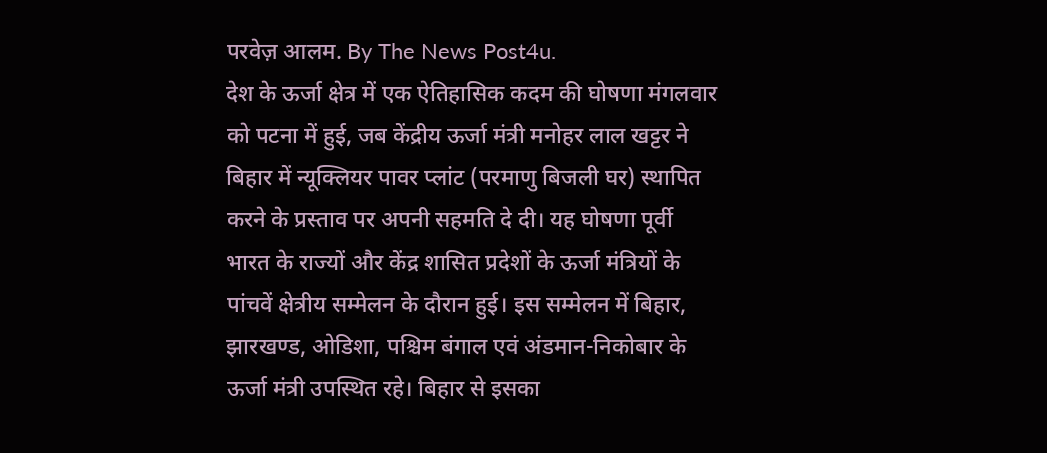परवेज़ आलम. By The News Post4u.
देश के ऊर्जा क्षेत्र में एक ऐतिहासिक कदम की घोषणा मंगलवार को पटना में हुई, जब केंद्रीय ऊर्जा मंत्री मनोहर लाल खट्टर ने बिहार में न्यूक्लियर पावर प्लांट (परमाणु बिजली घर) स्थापित करने के प्रस्ताव पर अपनी सहमति दे दी। यह घोषणा पूर्वी भारत के राज्यों और केंद्र शासित प्रदेशों के ऊर्जा मंत्रियों के पांचवें क्षेत्रीय सम्मेलन के दौरान हुई। इस सम्मेलन में बिहार, झारखण्ड, ओडिशा, पश्चिम बंगाल एवं अंडमान-निकोबार के ऊर्जा मंत्री उपस्थित रहे। बिहार से इसका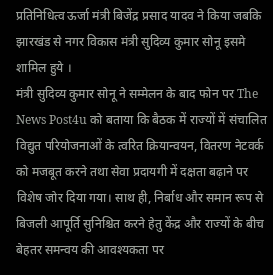प्रतिनिधित्व ऊर्जा मंत्री बिजेंद्र प्रसाद यादव ने किया जबकि झारखंड से नगर विकास मंत्री सुदिव्य कुमार सोनू इसमे शामिल हुये ।
मंत्री सुदिव्य कुमार सोनू ने सम्मेलन के बाद फोन पर The News Post4u को बताया कि बैठक में राज्यों में संचालित विद्युत परियोजनाओं के त्वरित क्रियान्वयन, वितरण नेटवर्क को मजबूत करने तथा सेवा प्रदायगी में दक्षता बढ़ाने पर विशेष जोर दिया गया। साथ ही, निर्बाध और समान रूप से बिजली आपूर्ति सुनिश्चित करने हेतु केंद्र और राज्यों के बीच बेहतर समन्वय की आवश्यकता पर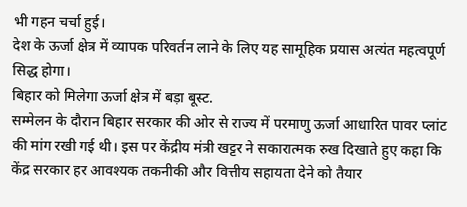भी गहन चर्चा हुई।
देश के ऊर्जा क्षेत्र में व्यापक परिवर्तन लाने के लिए यह सामूहिक प्रयास अत्यंत महत्वपूर्ण सिद्ध होगा।
बिहार को मिलेगा ऊर्जा क्षेत्र में बड़ा बूस्ट.
सम्मेलन के दौरान बिहार सरकार की ओर से राज्य में परमाणु ऊर्जा आधारित पावर प्लांट की मांग रखी गई थी। इस पर केंद्रीय मंत्री खट्टर ने सकारात्मक रुख दिखाते हुए कहा कि केंद्र सरकार हर आवश्यक तकनीकी और वित्तीय सहायता देने को तैयार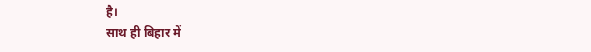है।
साथ ही बिहार में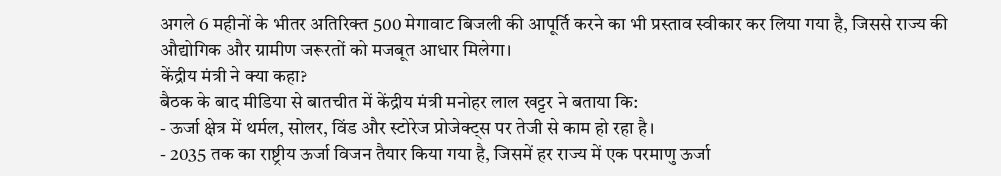अगले 6 महीनों के भीतर अतिरिक्त 500 मेगावाट बिजली की आपूर्ति करने का भी प्रस्ताव स्वीकार कर लिया गया है, जिससे राज्य की औद्योगिक और ग्रामीण जरूरतों को मजबूत आधार मिलेगा।
केंद्रीय मंत्री ने क्या कहा?
बैठक के बाद मीडिया से बातचीत में केंद्रीय मंत्री मनोहर लाल खट्टर ने बताया कि:
- ऊर्जा क्षेत्र में थर्मल, सोलर, विंड और स्टोरेज प्रोजेक्ट्स पर तेजी से काम हो रहा है।
- 2035 तक का राष्ट्रीय ऊर्जा विजन तैयार किया गया है, जिसमें हर राज्य में एक परमाणु ऊर्जा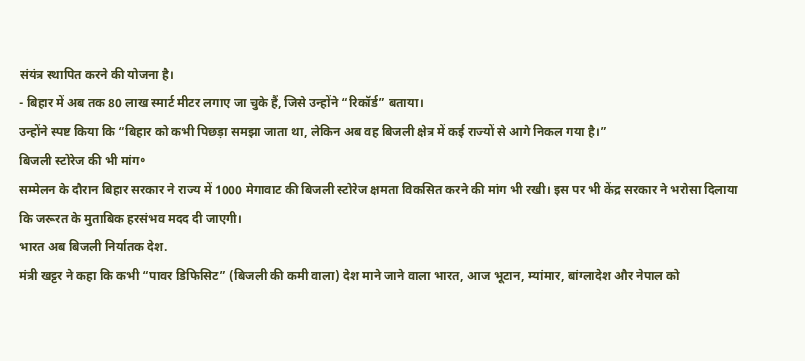संयंत्र स्थापित करने की योजना है।
- बिहार में अब तक 80 लाख स्मार्ट मीटर लगाए जा चुके हैं, जिसे उन्होंने “रिकॉर्ड” बताया।
उन्होंने स्पष्ट किया कि “बिहार को कभी पिछड़ा समझा जाता था, लेकिन अब वह बिजली क्षेत्र में कई राज्यों से आगे निकल गया है।”
बिजली स्टोरेज की भी मांग॰
सम्मेलन के दौरान बिहार सरकार ने राज्य में 1000 मेगावाट की बिजली स्टोरेज क्षमता विकसित करने की मांग भी रखी। इस पर भी केंद्र सरकार ने भरोसा दिलाया कि जरूरत के मुताबिक हरसंभव मदद दी जाएगी।
भारत अब बिजली निर्यातक देश.
मंत्री खट्टर ने कहा कि कभी “पावर डिफिसिट” (बिजली की कमी वाला) देश माने जाने वाला भारत, आज भूटान, म्यांमार, बांग्लादेश और नेपाल को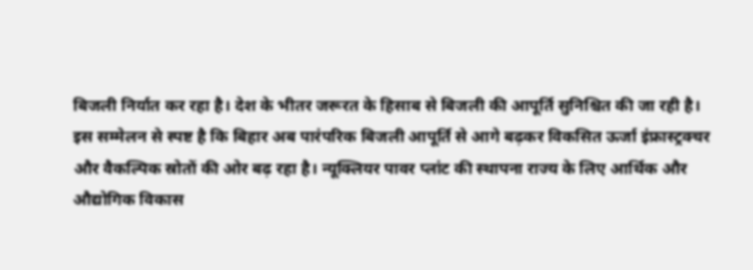बिजली निर्यात कर रहा है। देश के भीतर जरूरत के हिसाब से बिजली की आपूर्ति सुनिश्चित की जा रही है।
इस सम्मेलन से स्पष्ट है कि बिहार अब पारंपरिक बिजली आपूर्ति से आगे बढ़कर विकसित ऊर्जा इंफ्रास्ट्रक्चर और वैकल्पिक स्रोतों की ओर बढ़ रहा है। न्यूक्लियर पावर प्लांट की स्थापना राज्य के लिए आर्थिक और औद्योगिक विकास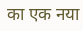का एक नया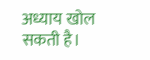अध्याय खोल सकती है।